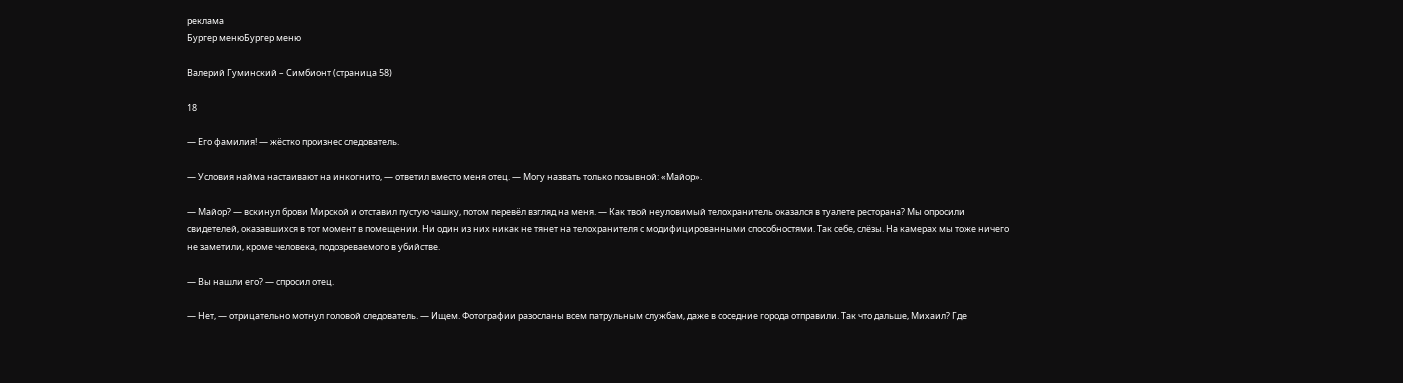реклама
Бургер менюБургер меню

Валерий Гуминский – Симбионт (страница 58)

18

— Его фамилия! — жёстко произнес следователь.

— Условия найма настаивают на инкогнито, — ответил вместо меня отец. — Могу назвать только позывной: «Майор».

— Майор? — вскинул брови Мирской и отставил пустую чашку, потом перевёл взгляд на меня. — Как твой неуловимый телохранитель оказался в туалете ресторана? Мы опросили свидетелей, оказавшихся в тот момент в помещении. Ни один из них никак не тянет на телохранителя с модифицированными способностями. Так себе, слёзы. На камерах мы тоже ничего не заметили, кроме человека, подозреваемого в убийстве.

— Вы нашли его? — спросил отец.

— Нет, — отрицательно мотнул головой следователь. — Ищем. Фотографии разосланы всем патрульным службам, даже в соседние города отправили. Так что дальше, Михаил? Где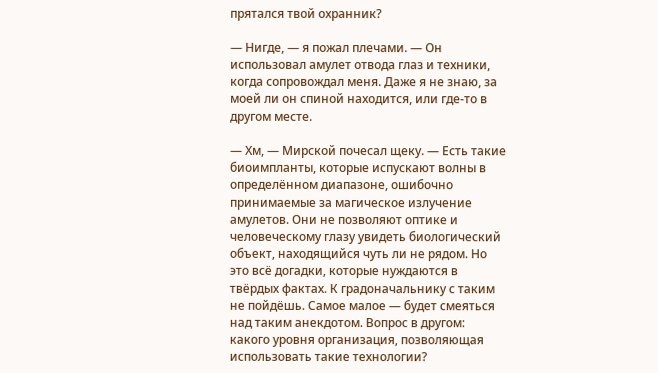прятался твой охранник?

— Нигде, — я пожал плечами. — Он использовал амулет отвода глаз и техники, когда сопровождал меня. Даже я не знаю, за моей ли он спиной находится, или где-то в другом месте.

— Хм, — Мирской почесал щеку. — Есть такие биоимпланты, которые испускают волны в определённом диапазоне, ошибочно принимаемые за магическое излучение амулетов. Они не позволяют оптике и человеческому глазу увидеть биологический объект, находящийся чуть ли не рядом. Но это всё догадки, которые нуждаются в твёрдых фактах. К градоначальнику с таким не пойдёшь. Самое малое — будет смеяться над таким анекдотом. Вопрос в другом: какого уровня организация, позволяющая использовать такие технологии?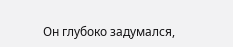Он глубоко задумался,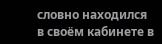словно находился в своём кабинете в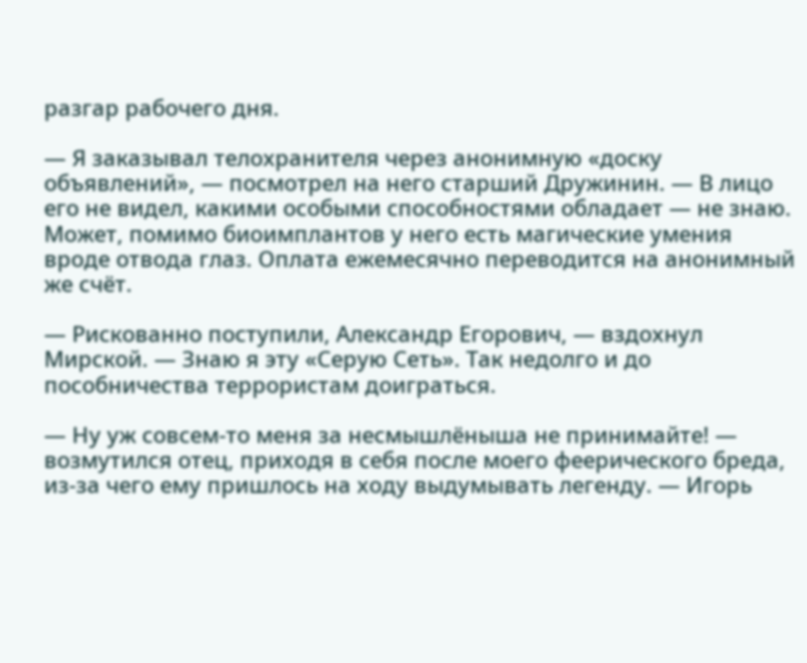разгар рабочего дня.

— Я заказывал телохранителя через анонимную «доску объявлений», — посмотрел на него старший Дружинин. — В лицо его не видел, какими особыми способностями обладает — не знаю. Может, помимо биоимплантов у него есть магические умения вроде отвода глаз. Оплата ежемесячно переводится на анонимный же счёт.

— Рискованно поступили, Александр Егорович, — вздохнул Мирской. — Знаю я эту «Серую Сеть». Так недолго и до пособничества террористам доиграться.

— Ну уж совсем-то меня за несмышлёныша не принимайте! — возмутился отец, приходя в себя после моего феерического бреда, из-за чего ему пришлось на ходу выдумывать легенду. — Игорь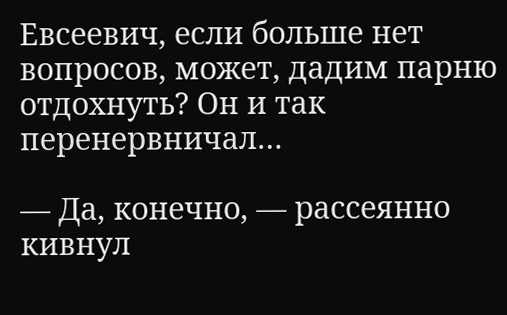Евсеевич, если больше нет вопросов, может, дадим парню отдохнуть? Он и так перенервничал…

— Да, конечно, — рассеянно кивнул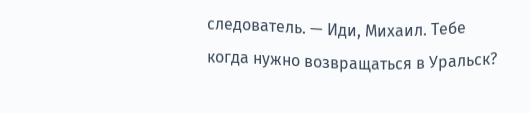следователь. — Иди, Михаил. Тебе когда нужно возвращаться в Уральск?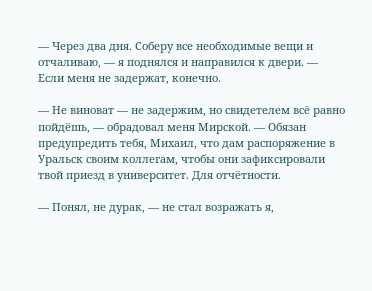— Через два дня. Соберу все необходимые вещи и отчаливаю, — я поднялся и направился к двери. — Если меня не задержат, конечно.

— Не виноват — не задержим, но свидетелем всё равно пойдёшь, — обрадовал меня Мирской. — Обязан предупредить тебя, Михаил, что дам распоряжение в Уральск своим коллегам, чтобы они зафиксировали твой приезд в университет. Для отчётности.

— Понял, не дурак, — не стал возражать я,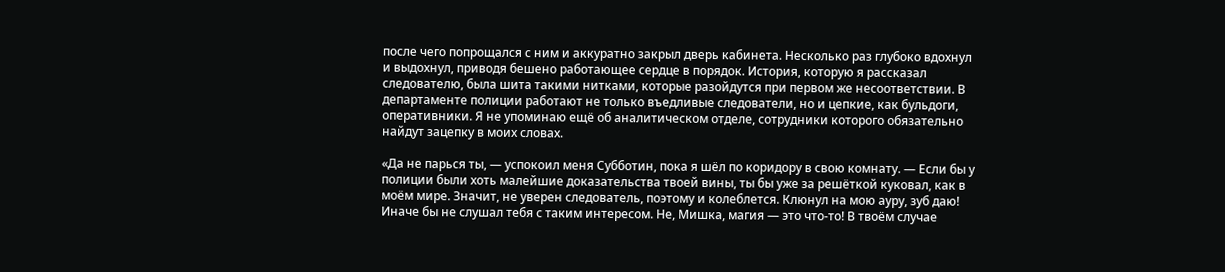после чего попрощался с ним и аккуратно закрыл дверь кабинета. Несколько раз глубоко вдохнул и выдохнул, приводя бешено работающее сердце в порядок. История, которую я рассказал следователю, была шита такими нитками, которые разойдутся при первом же несоответствии. В департаменте полиции работают не только въедливые следователи, но и цепкие, как бульдоги, оперативники. Я не упоминаю ещё об аналитическом отделе, сотрудники которого обязательно найдут зацепку в моих словах.

«Да не парься ты, — успокоил меня Субботин, пока я шёл по коридору в свою комнату. — Если бы у полиции были хоть малейшие доказательства твоей вины, ты бы уже за решёткой куковал, как в моём мире. Значит, не уверен следователь, поэтому и колеблется. Клюнул на мою ауру, зуб даю! Иначе бы не слушал тебя с таким интересом. Не, Мишка, магия — это что-то! В твоём случае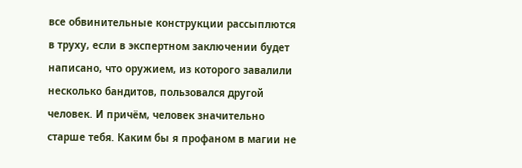все обвинительные конструкции рассыплются в труху, если в экспертном заключении будет написано, что оружием, из которого завалили несколько бандитов, пользовался другой человек. И причём, человек значительно старше тебя. Каким бы я профаном в магии не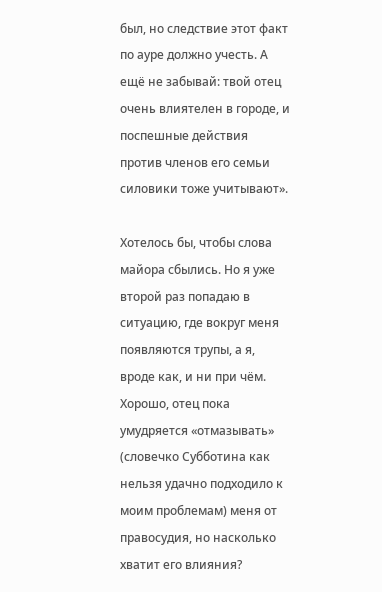был, но следствие этот факт по ауре должно учесть. А ещё не забывай: твой отец очень влиятелен в городе, и поспешные действия против членов его семьи силовики тоже учитывают».

Хотелось бы, чтобы слова майора сбылись. Но я уже второй раз попадаю в ситуацию, где вокруг меня появляются трупы, а я, вроде как, и ни при чём. Хорошо, отец пока умудряется «отмазывать» (словечко Субботина как нельзя удачно подходило к моим проблемам) меня от правосудия, но насколько хватит его влияния?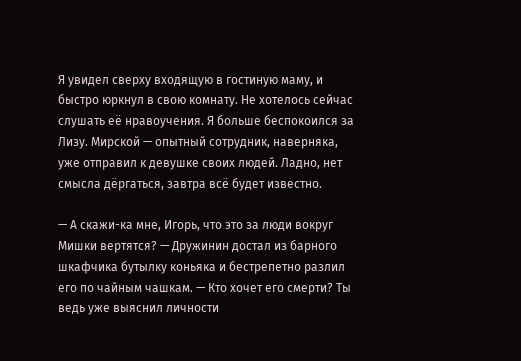Я увидел сверху входящую в гостиную маму, и быстро юркнул в свою комнату. Не хотелось сейчас слушать её нравоучения. Я больше беспокоился за Лизу. Мирской — опытный сотрудник, наверняка, уже отправил к девушке своих людей. Ладно, нет смысла дёргаться, завтра всё будет известно.

— А скажи-ка мне, Игорь, что это за люди вокруг Мишки вертятся? — Дружинин достал из барного шкафчика бутылку коньяка и бестрепетно разлил его по чайным чашкам. — Кто хочет его смерти? Ты ведь уже выяснил личности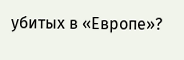убитых в «Европе»?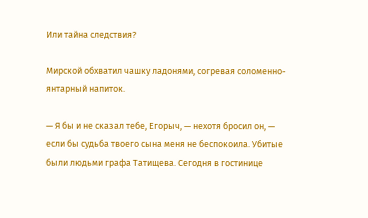Или тайна следствия?

Мирской обхватил чашку ладонями, согревая соломенно-янтарный напиток.

— Я бы и не сказал тебе, Егорыч, — нехотя бросил он, — если бы судьба твоего сына меня не беспокоила. Убитые были людьми графа Татищева. Сегодня в гостинице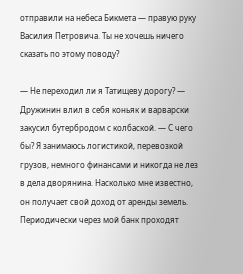отправили на небеса Бикмета — правую руку Василия Петровича. Ты не хочешь ничего сказать по этому поводу?

— Не переходил ли я Татищеву дорогу? — Дружинин влил в себя коньяк и варварски закусил бутербродом с колбаской. — С чего бы? Я занимаюсь логистикой, перевозкой грузов, немного финансами и никогда не лез в дела дворянина. Насколько мне известно, он получает свой доход от аренды земель. Периодически через мой банк проходят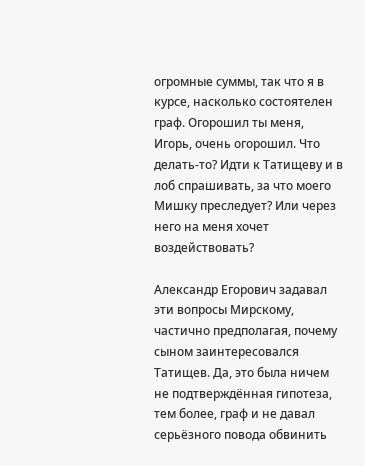огромные суммы, так что я в курсе, насколько состоятелен граф. Огорошил ты меня, Игорь, очень огорошил. Что делать-то? Идти к Татищеву и в лоб спрашивать, за что моего Мишку преследует? Или через него на меня хочет воздействовать?

Александр Егорович задавал эти вопросы Мирскому, частично предполагая, почему сыном заинтересовался Татищев. Да, это была ничем не подтверждённая гипотеза, тем более, граф и не давал серьёзного повода обвинить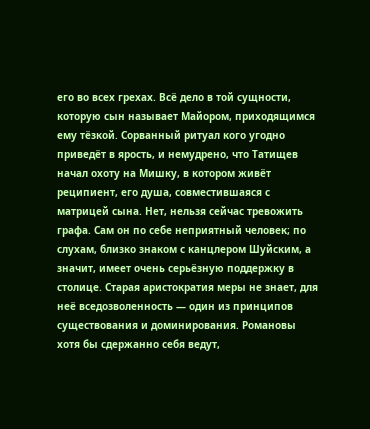его во всех грехах. Всё дело в той сущности, которую сын называет Майором, приходящимся ему тёзкой. Сорванный ритуал кого угодно приведёт в ярость, и немудрено, что Татищев начал охоту на Мишку, в котором живёт реципиент, его душа, совместившаяся с матрицей сына. Нет, нельзя сейчас тревожить графа. Сам он по себе неприятный человек; по слухам, близко знаком с канцлером Шуйским, а значит, имеет очень серьёзную поддержку в столице. Старая аристократия меры не знает, для неё вседозволенность — один из принципов существования и доминирования. Романовы хотя бы сдержанно себя ведут,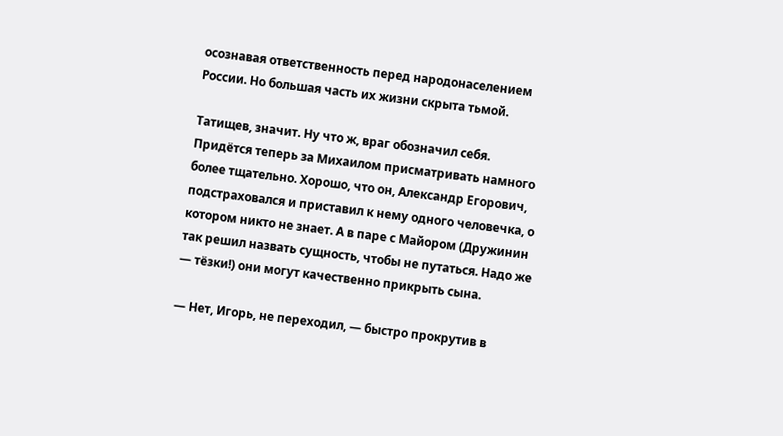осознавая ответственность перед народонаселением России. Но большая часть их жизни скрыта тьмой.

Татищев, значит. Ну что ж, враг обозначил себя. Придётся теперь за Михаилом присматривать намного более тщательно. Хорошо, что он, Александр Егорович, подстраховался и приставил к нему одного человечка, о котором никто не знает. А в паре с Майором (Дружинин так решил назвать сущность, чтобы не путаться. Надо же — тёзки!) они могут качественно прикрыть сына.

— Нет, Игорь, не переходил, — быстро прокрутив в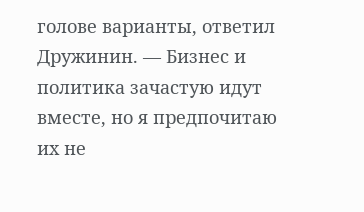голове варианты, ответил Дружинин. — Бизнес и политика зачастую идут вместе, но я предпочитаю их не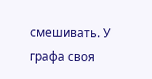смешивать. У графа своя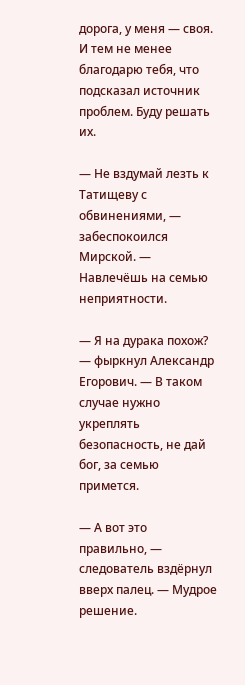дорога, у меня — своя. И тем не менее благодарю тебя, что подсказал источник проблем. Буду решать их.

— Не вздумай лезть к Татищеву с обвинениями, — забеспокоился Мирской. — Навлечёшь на семью неприятности.

— Я на дурака похож? — фыркнул Александр Егорович. — В таком случае нужно укреплять безопасность, не дай бог, за семью примется.

— А вот это правильно, — следователь вздёрнул вверх палец. — Мудрое решение.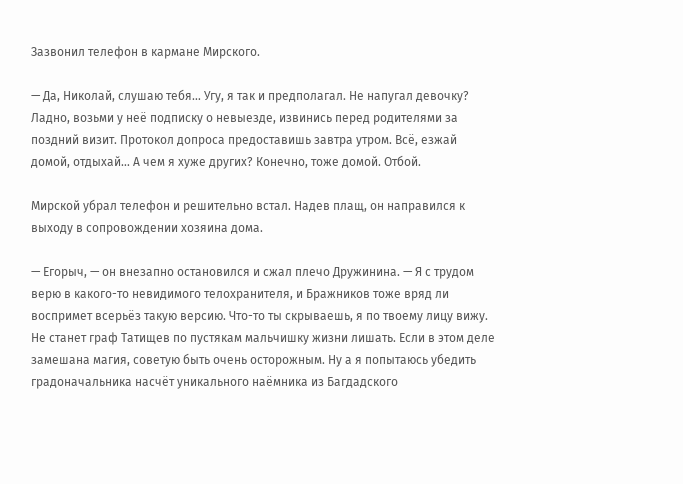Зазвонил телефон в кармане Мирского.

— Да, Николай, слушаю тебя… Угу, я так и предполагал. Не напугал девочку? Ладно, возьми у неё подписку о невыезде, извинись перед родителями за поздний визит. Протокол допроса предоставишь завтра утром. Всё, езжай домой, отдыхай… А чем я хуже других? Конечно, тоже домой. Отбой.

Мирской убрал телефон и решительно встал. Надев плащ, он направился к выходу в сопровождении хозяина дома.

— Егорыч, — он внезапно остановился и сжал плечо Дружинина. — Я с трудом верю в какого-то невидимого телохранителя, и Бражников тоже вряд ли воспримет всерьёз такую версию. Что-то ты скрываешь, я по твоему лицу вижу. Не станет граф Татищев по пустякам мальчишку жизни лишать. Если в этом деле замешана магия, советую быть очень осторожным. Ну а я попытаюсь убедить градоначальника насчёт уникального наёмника из Багдадского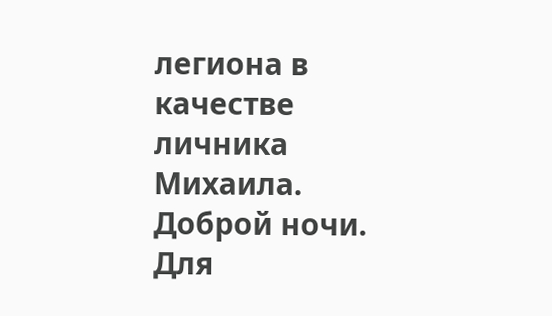легиона в качестве личника Михаила. Доброй ночи. Для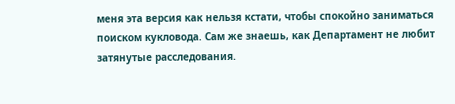меня эта версия как нельзя кстати, чтобы спокойно заниматься поиском кукловода. Сам же знаешь, как Департамент не любит затянутые расследования.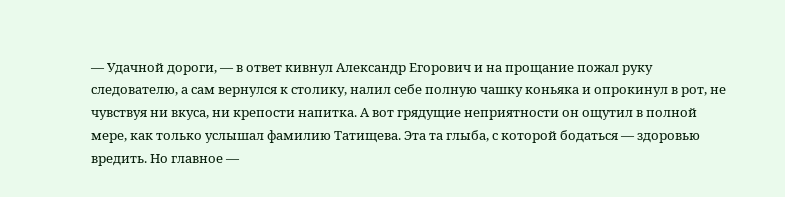— Удачной дороги, — в ответ кивнул Александр Егорович и на прощание пожал руку следователю, а сам вернулся к столику, налил себе полную чашку коньяка и опрокинул в рот, не чувствуя ни вкуса, ни крепости напитка. А вот грядущие неприятности он ощутил в полной мере, как только услышал фамилию Татищева. Эта та глыба, с которой бодаться — здоровью вредить. Но главное —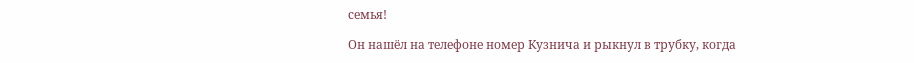семья!

Он нашёл на телефоне номер Кузнича и рыкнул в трубку, когда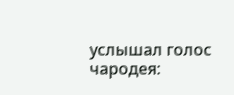услышал голос чародея: